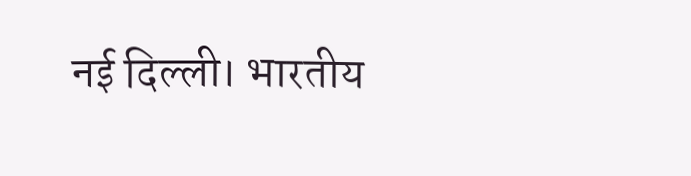नई दिल्ली। भारतीय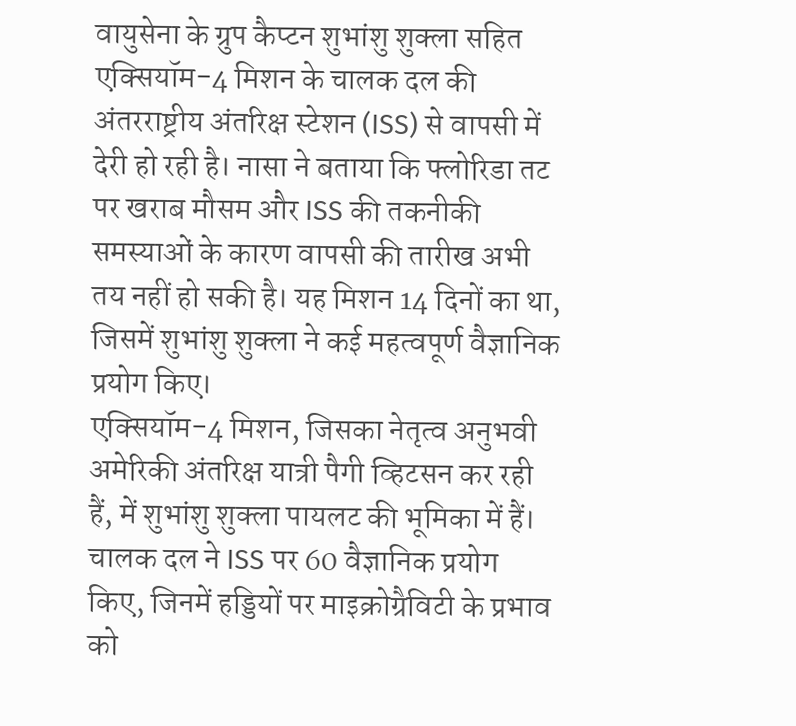वायुसेना के ग्रुप कैप्टन शुभांशु शुक्ला सहित एक्सियॉम-4 मिशन के चालक दल की अंतरराष्ट्रीय अंतरिक्ष स्टेशन (ISS) से वापसी में देरी हो रही है। नासा ने बताया कि फ्लोरिडा तट पर खराब मौसम और ISS की तकनीकी समस्याओं के कारण वापसी की तारीख अभी तय नहीं हो सकी है। यह मिशन 14 दिनों का था, जिसमें शुभांशु शुक्ला ने कई महत्वपूर्ण वैज्ञानिक प्रयोग किए।
एक्सियॉम-4 मिशन, जिसका नेतृत्व अनुभवी अमेरिकी अंतरिक्ष यात्री पैगी व्हिटसन कर रही हैं, में शुभांशु शुक्ला पायलट की भूमिका में हैं। चालक दल ने ISS पर 60 वैज्ञानिक प्रयोग किए, जिनमें हड्डियों पर माइक्रोग्रैविटी के प्रभाव को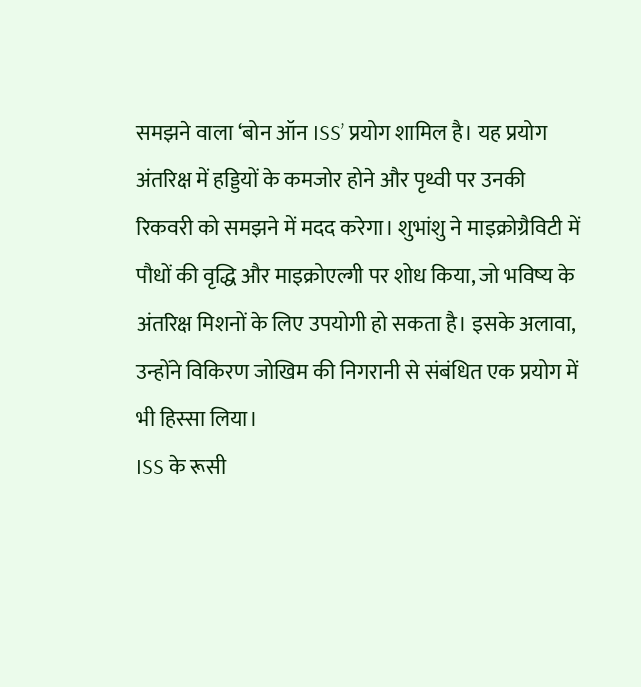समझने वाला ‘बोन ऑन ISS’ प्रयोग शामिल है। यह प्रयोग अंतरिक्ष में हड्डियों के कमजोर होने और पृथ्वी पर उनकी रिकवरी को समझने में मदद करेगा। शुभांशु ने माइक्रोग्रैविटी में पौधों की वृद्धि और माइक्रोएल्गी पर शोध किया, जो भविष्य के अंतरिक्ष मिशनों के लिए उपयोगी हो सकता है। इसके अलावा, उन्होंने विकिरण जोखिम की निगरानी से संबंधित एक प्रयोग में भी हिस्सा लिया।
ISS के रूसी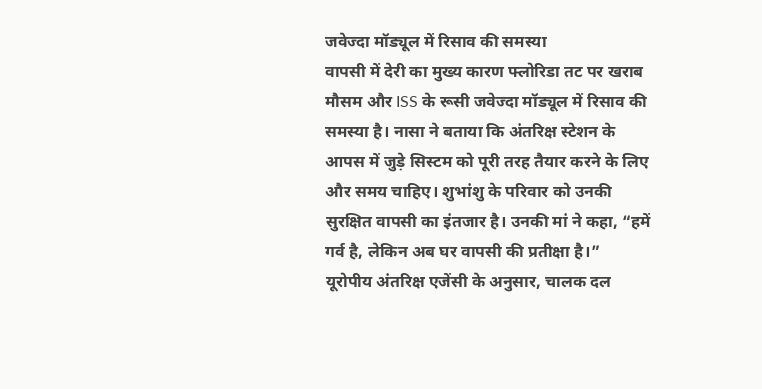जवेज्दा मॉड्यूल में रिसाव की समस्या
वापसी में देरी का मुख्य कारण फ्लोरिडा तट पर खराब मौसम और ISS के रूसी जवेज्दा मॉड्यूल में रिसाव की समस्या है। नासा ने बताया कि अंतरिक्ष स्टेशन के आपस में जुड़े सिस्टम को पूरी तरह तैयार करने के लिए और समय चाहिए। शुभांशु के परिवार को उनकी सुरक्षित वापसी का इंतजार है। उनकी मां ने कहा, “हमें गर्व है, लेकिन अब घर वापसी की प्रतीक्षा है।”
यूरोपीय अंतरिक्ष एजेंसी के अनुसार, चालक दल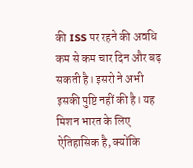की ISS पर रहने की अवधि कम से कम चार दिन और बढ़ सकती है। इसरो ने अभी इसकी पुष्टि नहीं की है। यह मिशन भारत के लिए ऐतिहासिक है, क्योंकि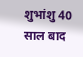शुभांशु 40 साल बाद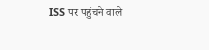ISS पर पहुंचने वाले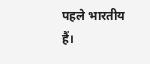पहले भारतीय हैं।